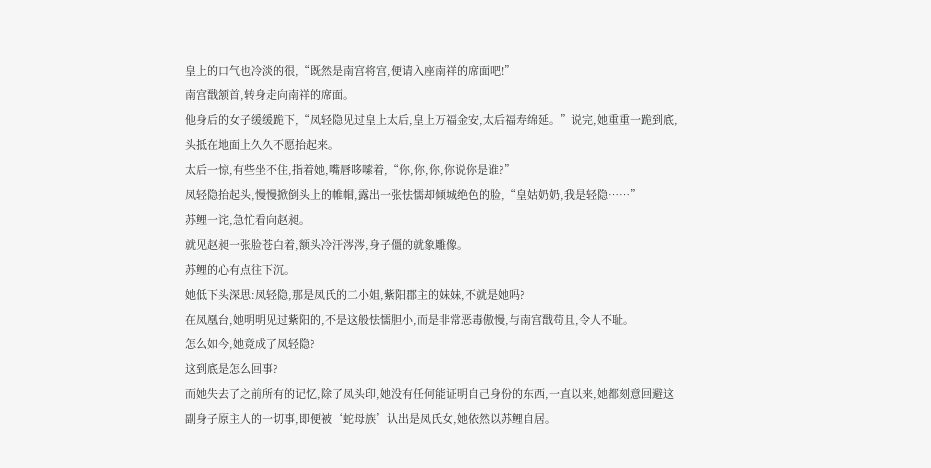皇上的口气也冷淡的很,“既然是南宫将宫,便请入座南祥的席面吧!”
南宫戬颔首,转身走向南祥的席面。
他身后的女子缓缓跪下,“凤轻隐见过皇上太后,皇上万福金安,太后福寿绵延。”说完,她重重一跪到底,头抵在地面上久久不愿抬起来。
太后一惊,有些坐不住,指着她,嘴唇哆嗦着,“你,你,你,你说你是谁?”
凤轻隐抬起头,慢慢掀倒头上的帷帽,露出一张怯懦却倾城绝色的脸,“皇姑奶奶,我是轻隐……”
苏鲤一诧,急忙看向赵昶。
就见赵昶一张脸苍白着,额头冷汗涔涔,身子僵的就象雕像。
苏鲤的心有点往下沉。
她低下头深思:凤轻隐,那是凤氏的二小姐,紫阳郡主的妹妹,不就是她吗?
在凤凰台,她明明见过紫阳的,不是这般怯懦胆小,而是非常恶毒傲慢,与南宫戬苟且,令人不耻。
怎么如今,她竟成了凤轻隐?
这到底是怎么回事?
而她失去了之前所有的记忆,除了凤头印,她没有任何能证明自己身份的东西,一直以来,她都刻意回避这副身子原主人的一切事,即便被‘蛇母族’认出是凤氏女,她依然以苏鲤自居。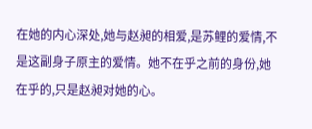在她的内心深处,她与赵昶的相爱,是苏鲤的爱情,不是这副身子原主的爱情。她不在乎之前的身份,她在乎的,只是赵昶对她的心。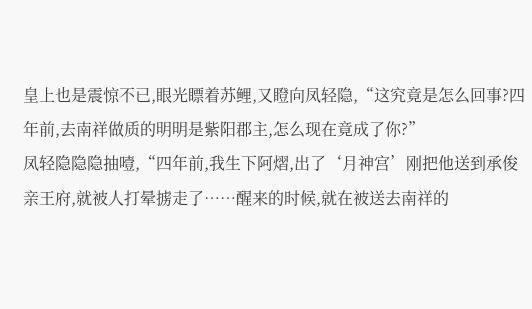皇上也是震惊不已,眼光瞟着苏鲤,又瞪向凤轻隐,“这究竟是怎么回事?四年前,去南祥做质的明明是紫阳郡主,怎么现在竟成了你?”
凤轻隐隐隐抽噎,“四年前,我生下阿熠,出了‘月神宫’刚把他送到承俊亲王府,就被人打晕掳走了……醒来的时候,就在被送去南祥的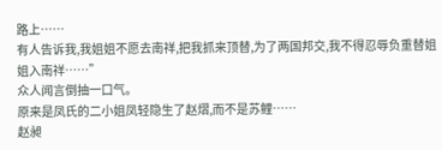路上……
有人告诉我,我姐姐不愿去南祥,把我抓来顶替,为了两国邦交,我不得忍辱负重替姐姐入南祥……”
众人闻言倒抽一口气。
原来是凤氏的二小姐凤轻隐生了赵熠,而不是苏鲤……
赵昶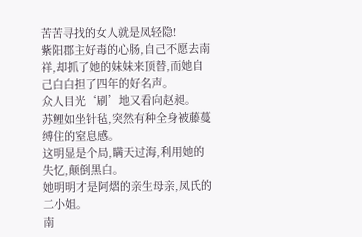苦苦寻找的女人就是凤轻隐!
紫阳郡主好毒的心肠,自己不愿去南祥,却抓了她的妹妹来顶替,而她自己白白担了四年的好名声。
众人目光‘刷’地又看向赵昶。
苏鲤如坐针毡,突然有种全身被藤蔓缚住的窒息感。
这明显是个局,瞒天过海,利用她的失忆,颠倒黑白。
她明明才是阿熠的亲生母亲,凤氏的二小姐。
南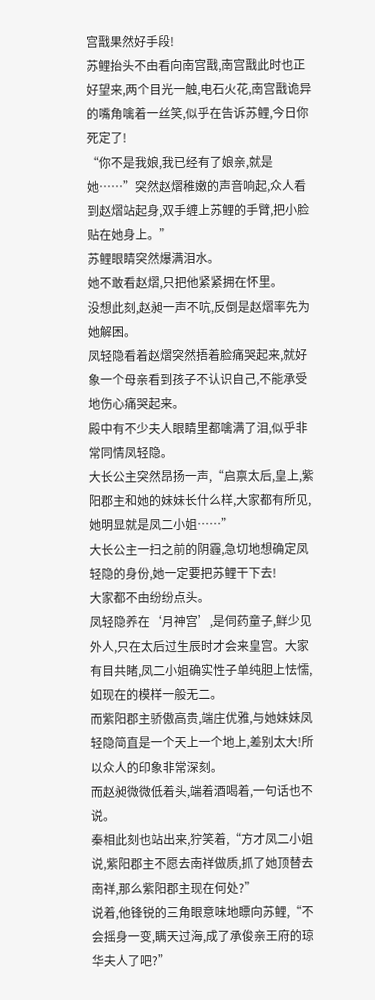宫戬果然好手段!
苏鲤抬头不由看向南宫戬,南宫戬此时也正好望来,两个目光一触,电石火花,南宫戬诡异的嘴角噙着一丝笑,似乎在告诉苏鲤,今日你死定了!
“你不是我娘,我已经有了娘亲,就是她……”突然赵熠稚嫩的声音响起,众人看到赵熠站起身,双手缠上苏鲤的手臂,把小脸贴在她身上。”
苏鲤眼睛突然爆满泪水。
她不敢看赵熠,只把他紧紧拥在怀里。
没想此刻,赵昶一声不吭,反倒是赵熠率先为她解困。
凤轻隐看着赵熠突然捂着脸痛哭起来,就好象一个母亲看到孩子不认识自己,不能承受地伤心痛哭起来。
殿中有不少夫人眼睛里都噙满了泪,似乎非常同情凤轻隐。
大长公主突然昂扬一声,“启禀太后,皇上,紫阳郡主和她的妹妹长什么样,大家都有所见,她明显就是凤二小姐……”
大长公主一扫之前的阴霾,急切地想确定凤轻隐的身份,她一定要把苏鲤干下去!
大家都不由纷纷点头。
凤轻隐养在‘月神宫’,是伺药童子,鲜少见外人,只在太后过生辰时才会来皇宫。大家有目共睹,凤二小姐确实性子单纯胆上怯懦,如现在的模样一般无二。
而紫阳郡主骄傲高贵,端庄优雅,与她妹妹凤轻隐简直是一个天上一个地上,差别太大!所以众人的印象非常深刻。
而赵昶微微低着头,端着酒喝着,一句话也不说。
秦相此刻也站出来,狞笑着,“方才凤二小姐说,紫阳郡主不愿去南祥做质,抓了她顶替去南祥,那么紫阳郡主现在何处?”
说着,他锋锐的三角眼意味地瞟向苏鲤,“不会摇身一变,瞒天过海,成了承俊亲王府的琼华夫人了吧?”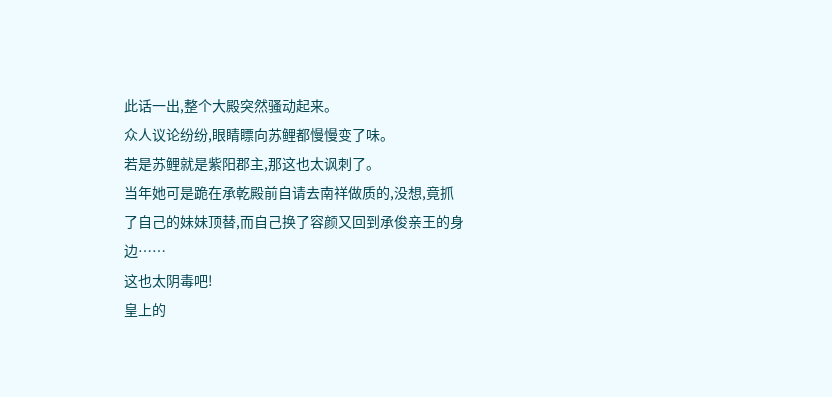此话一出,整个大殿突然骚动起来。
众人议论纷纷,眼睛瞟向苏鲤都慢慢变了味。
若是苏鲤就是紫阳郡主,那这也太讽刺了。
当年她可是跪在承乾殿前自请去南祥做质的,没想,竟抓了自己的妹妹顶替,而自己换了容颜又回到承俊亲王的身边……
这也太阴毒吧!
皇上的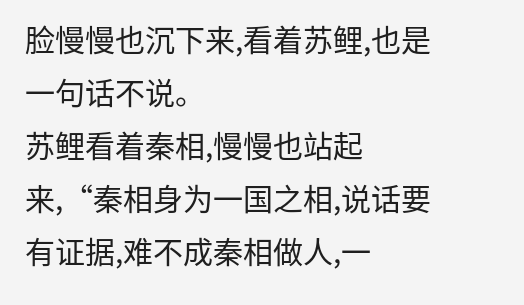脸慢慢也沉下来,看着苏鲤,也是一句话不说。
苏鲤看着秦相,慢慢也站起来,“秦相身为一国之相,说话要有证据,难不成秦相做人,一